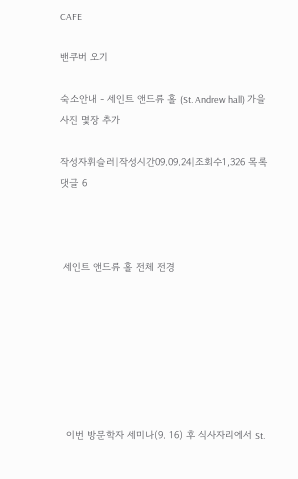CAFE

밴쿠버 오기

숙소안내 - 세인트 앤드류 홀 (St. Andrew hall) 가을사진 몇장 추가

작성자휘슬러|작성시간09.09.24|조회수1,326 목록 댓글 6



 세인트 앤드류 홀 전체 전경







  이번 방문학자 세미나(9. 16) 후 식사자리에서 St.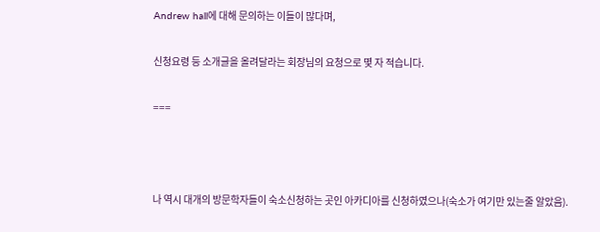Andrew hall에 대해 문의하는 이들이 많다며,

신청요령 등 소개글을 올려달라는 회장님의 요청으로 몇 자 적습니다.

===



나 역시 대개의 방문학자들이 숙소신청하는 곳인 아카디아를 신청하였으나(숙소가 여기만 있는줄 알았음).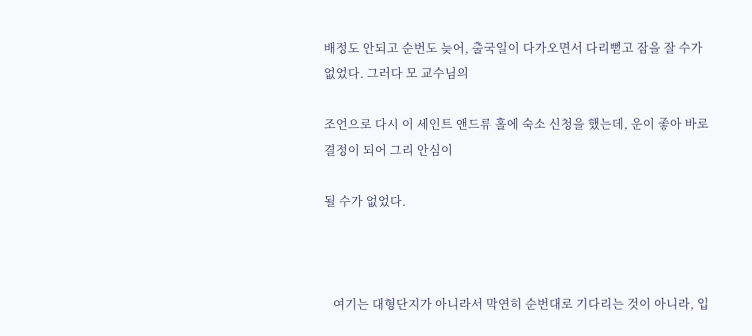배정도 안되고 순번도 늦어, 출국일이 다가오면서 다리뻗고 잠을 잘 수가 없었다. 그러다 모 교수님의

조언으로 다시 이 세인트 앤드류 홀에 숙소 신청을 했는데, 운이 좋아 바로 결정이 되어 그리 안심이

될 수가 없었다.



   여기는 대형단지가 아니라서 막연히 순번대로 기다리는 것이 아니라, 입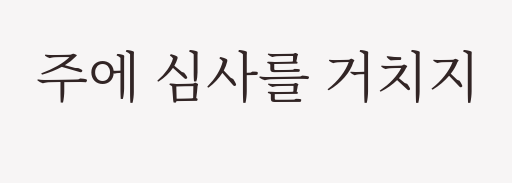주에 심사를 거치지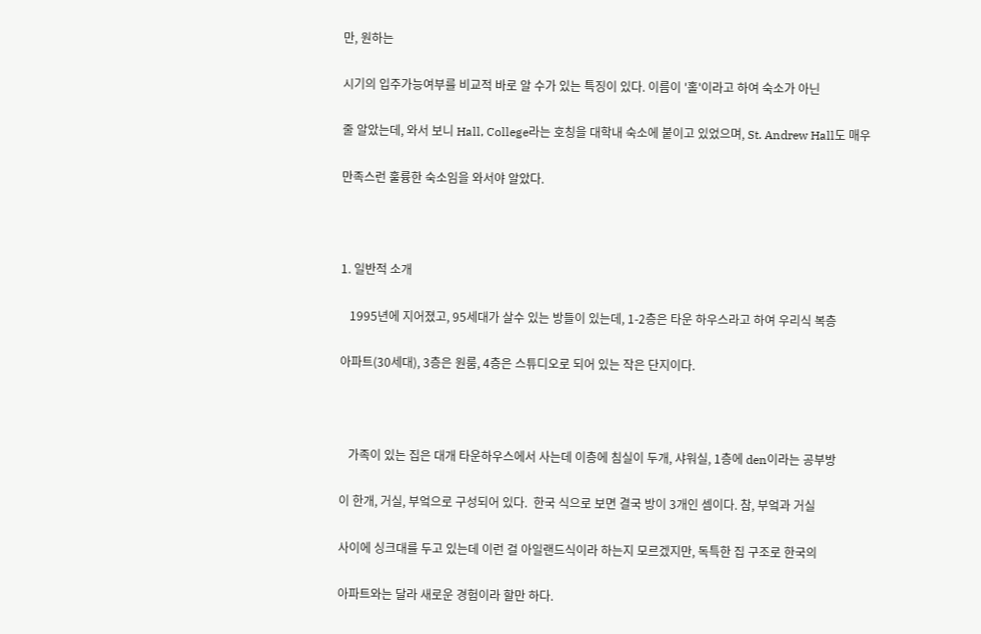만, 원하는

시기의 입주가능여부를 비교적 바로 알 수가 있는 특징이 있다. 이름이 '홀'이라고 하여 숙소가 아닌

줄 알았는데, 와서 보니 Hall, College라는 호칭을 대학내 숙소에 붙이고 있었으며, St. Andrew Hall도 매우

만족스런 훌륭한 숙소임을 와서야 알았다.



1. 일반적 소개

   1995년에 지어졌고, 95세대가 살수 있는 방들이 있는데, 1-2층은 타운 하우스라고 하여 우리식 복층

아파트(30세대), 3층은 원룸, 4층은 스튜디오로 되어 있는 작은 단지이다.



   가족이 있는 집은 대개 타운하우스에서 사는데 이층에 침실이 두개, 샤워실, 1층에 den이라는 공부방

이 한개, 거실, 부엌으로 구성되어 있다.  한국 식으로 보면 결국 방이 3개인 셈이다. 참, 부엌과 거실

사이에 싱크대를 두고 있는데 이런 걸 아일랜드식이라 하는지 모르겠지만, 독특한 집 구조로 한국의

아파트와는 달라 새로운 경험이라 할만 하다.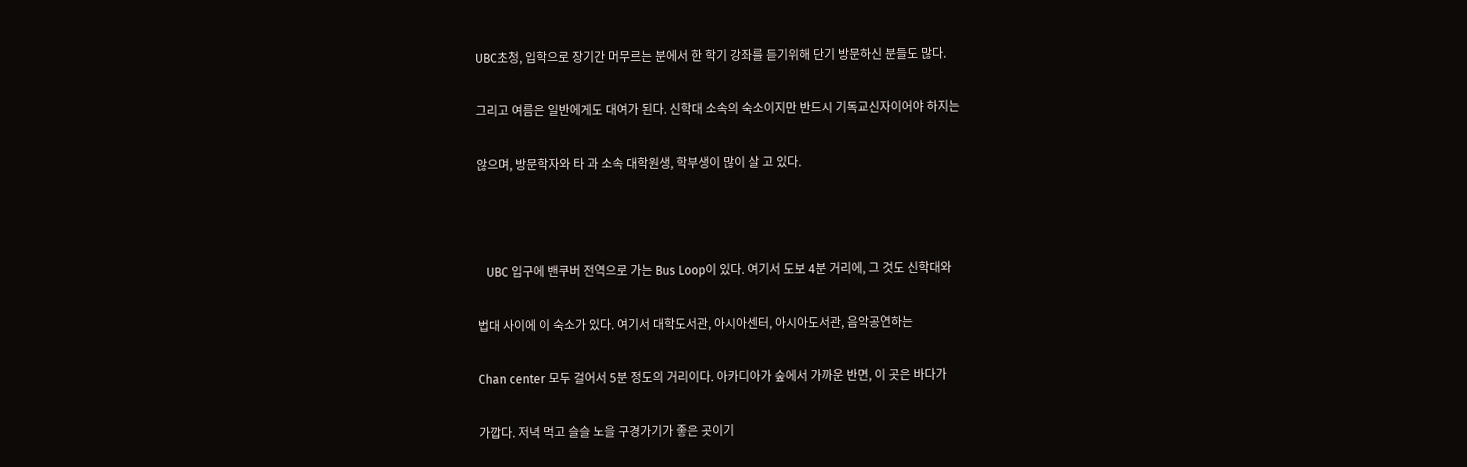UBC초청, 입학으로 장기간 머무르는 분에서 한 학기 강좌를 듣기위해 단기 방문하신 분들도 많다.

그리고 여름은 일반에게도 대여가 된다. 신학대 소속의 숙소이지만 반드시 기독교신자이어야 하지는

않으며, 방문학자와 타 과 소속 대학원생, 학부생이 많이 살 고 있다.



   UBC 입구에 밴쿠버 전역으로 가는 Bus Loop이 있다. 여기서 도보 4분 거리에, 그 것도 신학대와

법대 사이에 이 숙소가 있다. 여기서 대학도서관, 아시아센터, 아시아도서관, 음악공연하는

Chan center 모두 걸어서 5분 정도의 거리이다. 아카디아가 숲에서 가까운 반면, 이 곳은 바다가

가깝다. 저녁 먹고 슬슬 노을 구경가기가 좋은 곳이기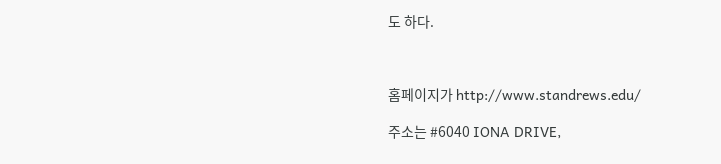도 하다.



홈페이지가 http://www.standrews.edu/

주소는 #6040 IONA DRIVE,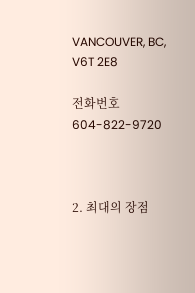VANCOUVER, BC, V6T 2E8

전화번호 604-822-9720



2. 최대의 장점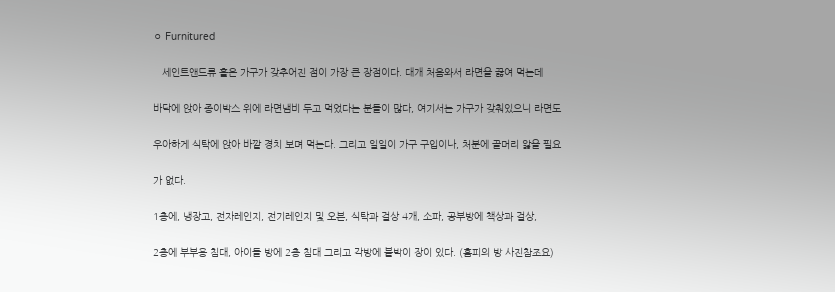ㅇ Furnitured

   세인트앤드류 홀은 가구가 갖추어진 점이 가장 큰 장점이다. 대개 처음와서 라면을 끓여 먹는데

바닥에 앉아 종이박스 위에 라면냄비 두고 먹었다는 분들이 많다, 여기서는 가구가 갖춰있으니 라면도

우아하게 식탁에 앉아 바깥 경치 보며 먹는다. 그리고 일일이 가구 구입이나, 처분에 골머리 앓을 필요

가 없다.

1층에, 냉장고, 전자레인지, 전기레인지 및 오븐, 식탁과 걸상 4개, 소파, 공부방에 책상과 걸상,

2층에 부부용 침대, 아이들 방에 2층 침대 그리고 각방에 붙박이 장이 있다. (홈피의 방 사진참조요)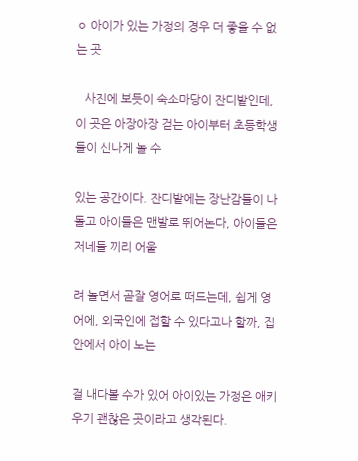ㅇ 아이가 있는 가정의 경우 더 좋을 수 없는 곳

   사진에 보듯이 숙소마당이 잔디밭인데, 이 곳은 아장아장 걷는 아이부터 초등학생들이 신나게 놀 수

있는 공간이다. 잔디밭에는 장난감들이 나돌고 아이들은 맨발로 뛰어논다, 아이들은 저네들 끼리 어울

려 놀면서 곧잘 영어로 떠드는데, 쉽게 영어에, 외국인에 접할 수 있다고나 할까, 집 안에서 아이 노는

걸 내다볼 수가 있어 아이있는 가정은 애키우기 괜찮은 곳이라고 생각된다.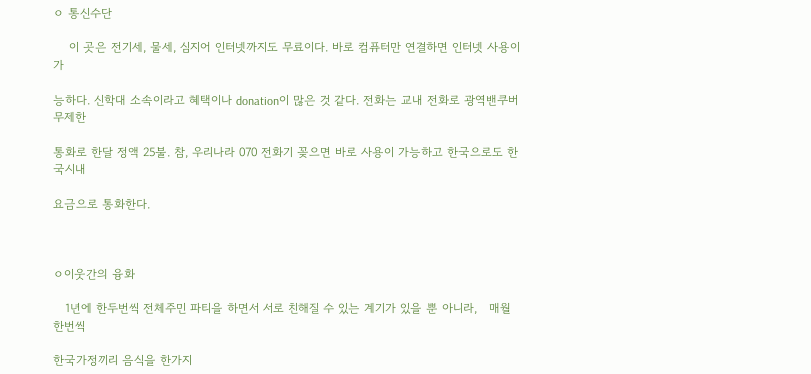ㅇ 통신수단

    이 곳은 전기세, 물세, 심지어 인터넷까지도 무료이다. 바로 컴퓨터만 연결하면 인터넷 사용이 가

능하다. 신학대 소속이라고 혜택이나 donation이 많은 것 같다. 전화는 교내 전화로 광역밴쿠버 무제한

통화로 한달 정액 25불. 참, 우리나라 070 전화기 꽂으면 바로 사용이 가능하고 한국으로도 한국시내

요금으로 통화한다.



ㅇ이웃간의 융화

   1년에 한두번씩 전체주민 파티을 하면서 서로 친해질 수 있는 계기가 있을 뿐 아니라,   매월 한번씩

한국가정끼리 음식을 한가지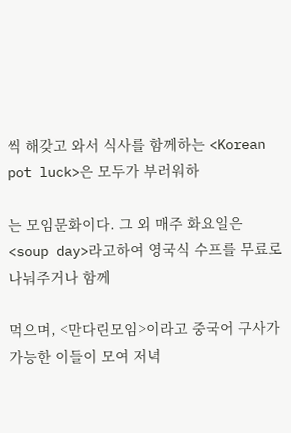씩 해갖고 와서 식사를 함께하는 <Korean pot luck>은 모두가 부러워하

는 모임문화이다. 그 외 매주 화요일은 <soup day>라고하여 영국식 수프를 무료로 나눠주거나 함께

먹으며, <만다린모임>이라고 중국어 구사가 가능한 이들이 모여 저녁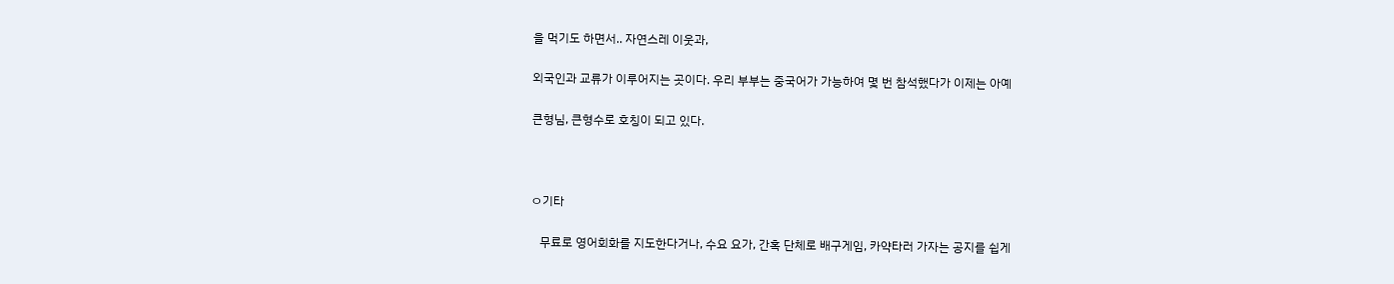을 먹기도 하면서.. 자연스레 이웃과,

외국인과 교류가 이루어지는 곳이다. 우리 부부는 중국어가 가능하여 몇 번 참석했다가 이제는 아예

큰형님, 큰형수로 호칭이 되고 있다.



ㅇ기타

   무료로 영어회화를 지도한다거나, 수요 요가, 간혹 단체로 배구게임, 카약타러 가자는 공지를 쉽게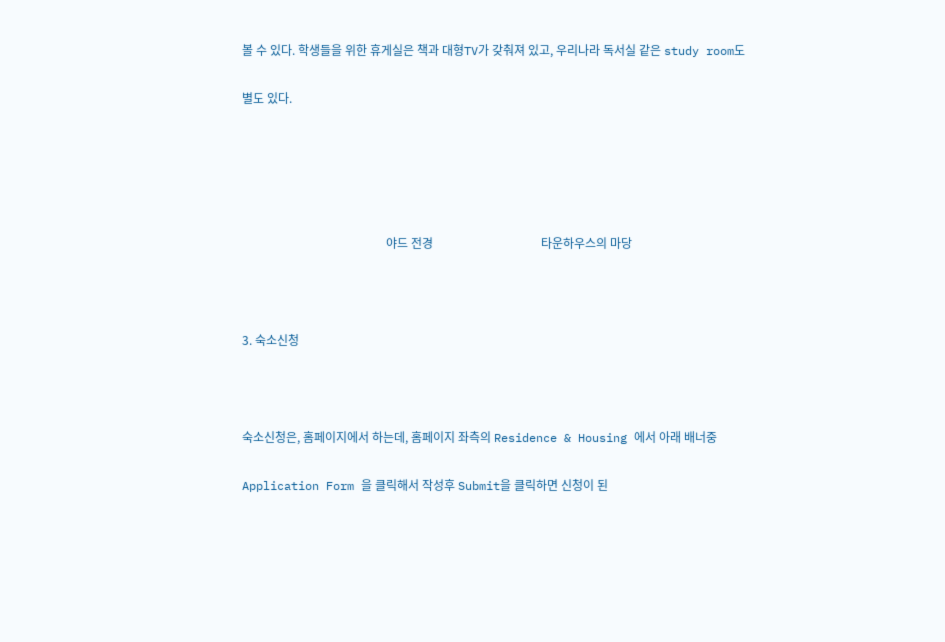볼 수 있다. 학생들을 위한 휴게실은 책과 대형TV가 갖춰져 있고, 우리나라 독서실 같은 study room도

별도 있다.





                                                야드 전경                                    타운하우스의 마당



3. 숙소신청



숙소신청은, 홈페이지에서 하는데, 홈페이지 좌측의 Residence & Housing 에서 아래 배너중

Application Form 을 클릭해서 작성후 Submit을 클릭하면 신청이 된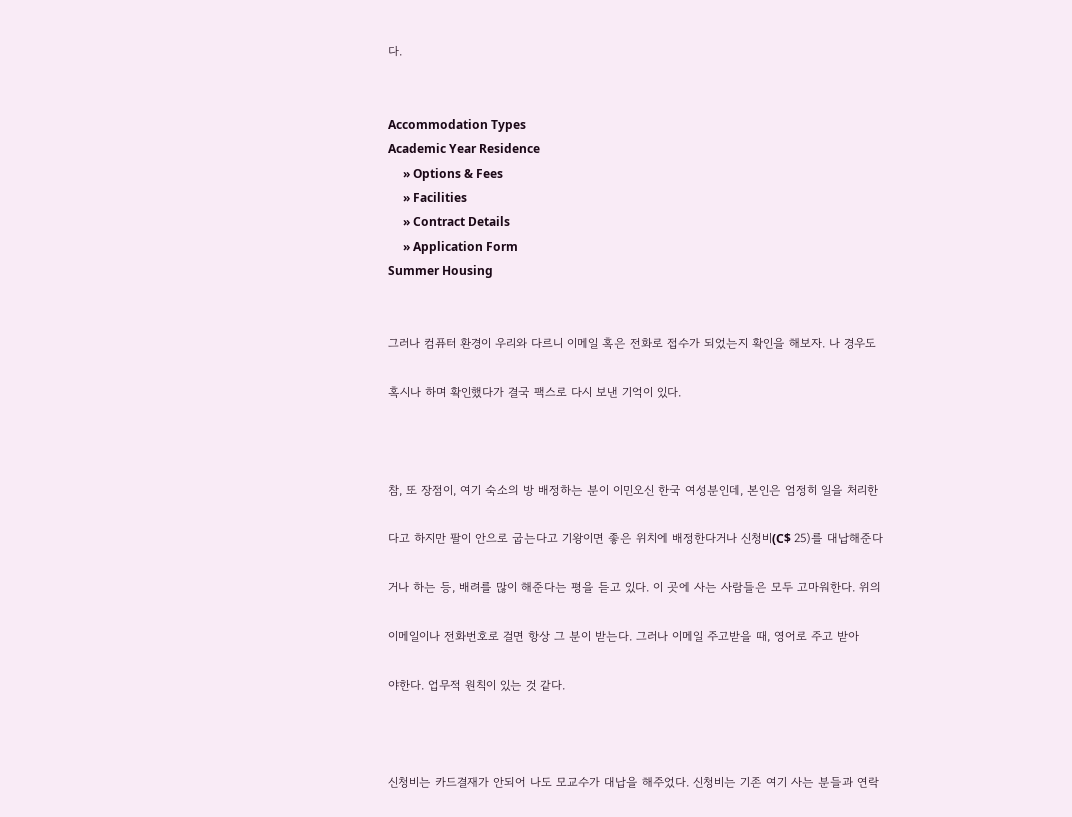다.


Accommodation Types
Academic Year Residence
     » Options & Fees
     » Facilities
     » Contract Details
     » Application Form
Summer Housing


그러나 컴퓨터 환경이 우리와 다르니 이메일 혹은 전화로 접수가 되었는지 확인을 해보자. 나 경우도

혹시나 하며 확인했다가 결국 팩스로 다시 보낸 기억이 있다.



참, 또 장점이, 여기 숙소의 방 배정하는 분이 이민오신 한국 여성분인데, 본인은 엄정히 일을 처리한

다고 하지만 팔이 안으로 굽는다고 기왕이면 좋은 위치에 배정한다거나 신청비(C$ 25)를 대납해준다

거나 하는 등, 배려를 많이 해준다는 평을 듣고 있다. 이 곳에 사는 사람들은 모두 고마워한다. 위의

이메일이나 전화번호로 걸면 항상 그 분이 받는다. 그러나 이메일 주고받을 때, 영어로 주고 받아

야한다. 업무적 원칙이 있는 것 같다.



신청비는 카드결재가 안되어 나도 모교수가 대납을 해주었다. 신청비는 기존 여기 사는 분들과 연락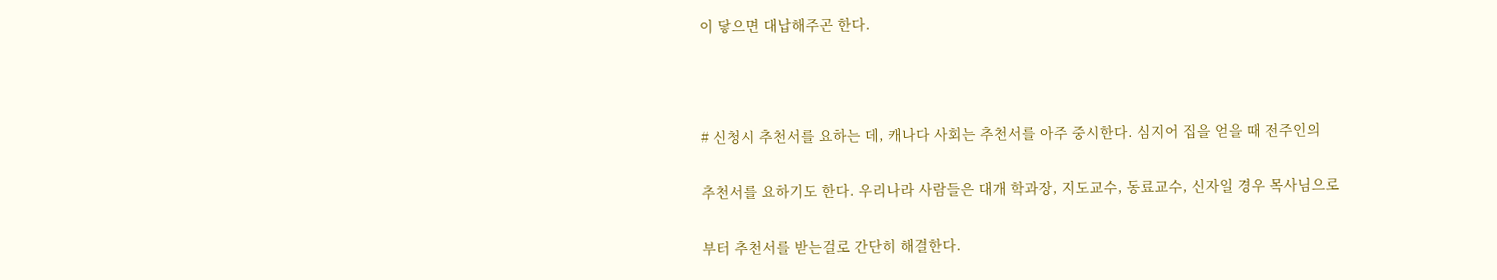이 닿으면 대납해주곤 한다.



# 신청시 추천서를 요하는 데, 캐나다 사회는 추천서를 아주 중시한다. 심지어 집을 얻을 때 전주인의

추천서를 요하기도 한다. 우리나라 사람들은 대개 학과장, 지도교수, 동료교수, 신자일 경우 목사님으로

부터 추천서를 받는걸로 간단히 해결한다.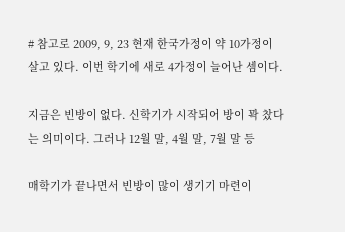# 참고로 2009, 9, 23 현재 한국가정이 약 10가정이 살고 있다. 이번 학기에 새로 4가정이 늘어난 셈이다.

지금은 빈방이 없다. 신학기가 시작되어 방이 꽉 찼다는 의미이다. 그러나 12월 말, 4월 말, 7월 말 등

매학기가 끝나면서 빈방이 많이 생기기 마련이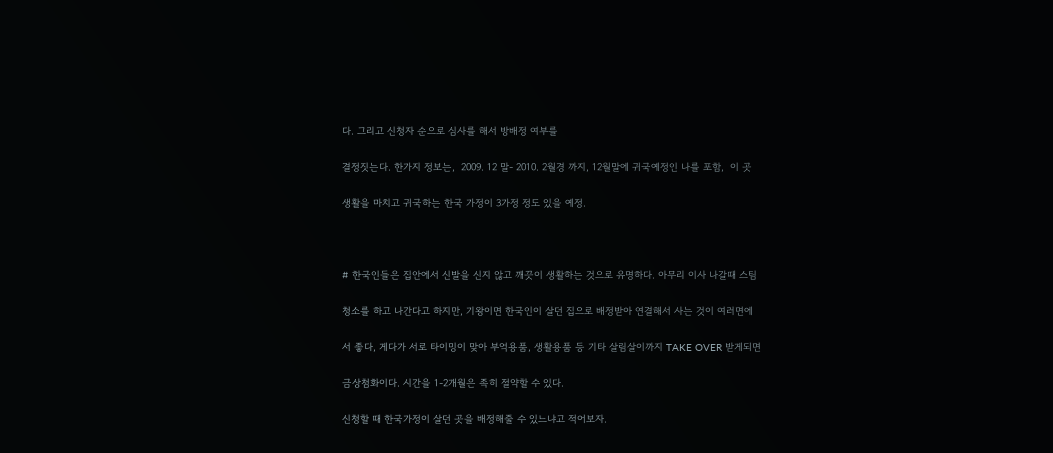다. 그리고 신청자 순으로 심사를 해서 방배정 여부를

결정짓는다. 한가지 정보는,  2009. 12 말- 2010. 2월경 까지, 12월말에 귀국예정인 나를 포함,  이 곳

생활을 마치고 귀국하는 한국 가정이 3가정 정도 있을 예정.



# 한국인들은 집안에서 신발을 신지 않고 깨끗이 생활하는 것으로 유명하다. 아무리 이사 나갈때 스팀

청소를 하고 나간다고 하지만, 기왕이면 한국인이 살던 집으로 배정받아 연결해서 사는 것이 여러면에

서 좋다, 게다가 서로 타이밍이 맞아 부억용품, 생활용품 등 기타 살림살이까지 TAKE OVER 받게되면

금상첨화이다. 시간을 1-2개월은 족히 절약할 수 있다.

신청할 때 한국가정이 살던 곳을 배정해줄 수 있느냐고 적어보자.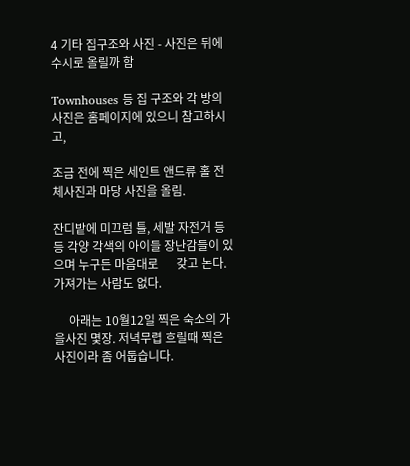4 기타 집구조와 사진 - 사진은 뒤에 수시로 올릴까 함

Townhouses 등 집 구조와 각 방의 사진은 홈페이지에 있으니 참고하시고,

조금 전에 찍은 세인트 앤드류 홀 전체사진과 마당 사진을 올림.

잔디밭에 미끄럼 틀, 세발 자전거 등등 각양 각색의 아이들 장난감들이 있으며 누구든 마음대로      갖고 논다. 가져가는 사람도 없다.

     아래는 10월12일 찍은 숙소의 가을사진 몇장. 저녁무렵 흐릴때 찍은 사진이라 좀 어둡습니다.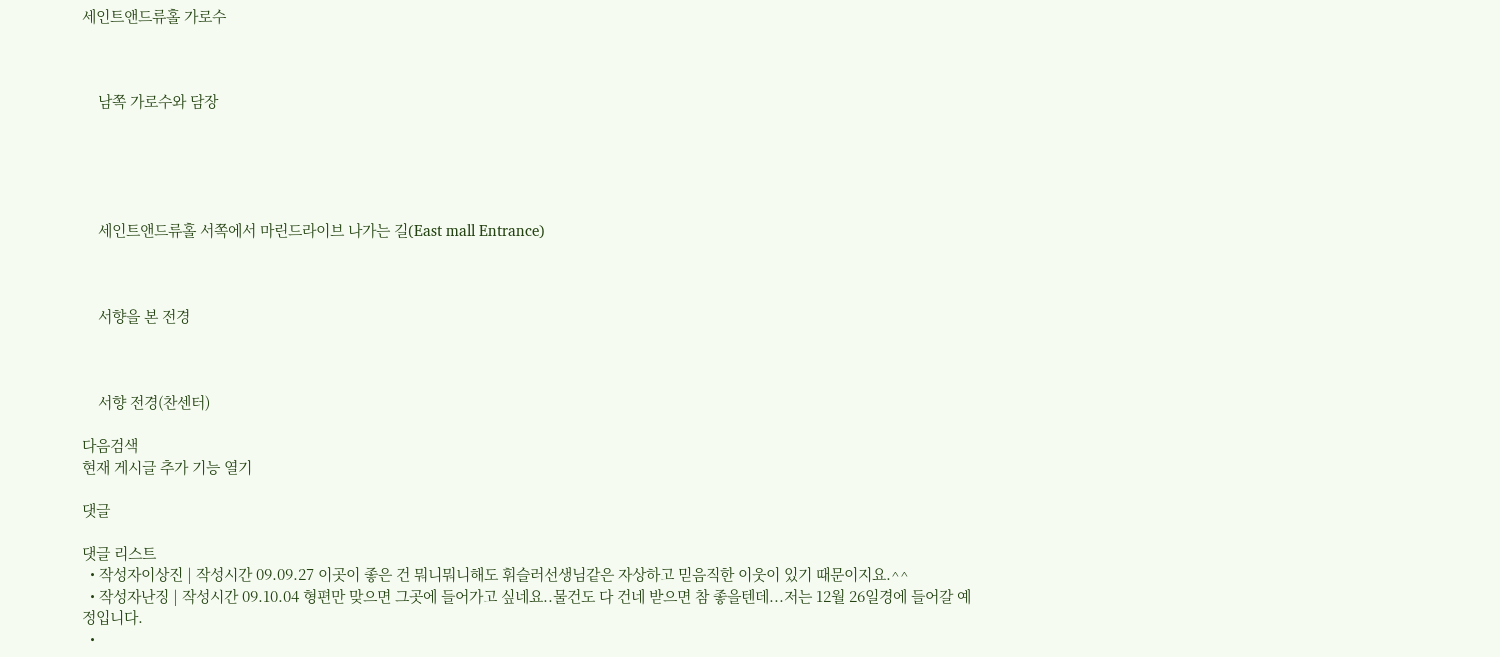세인트앤드류홀 가로수



    남쪽 가로수와 담장





    세인트앤드류홀 서쪽에서 마린드라이브 나가는 길(East mall Entrance)



    서향을 본 전경



    서향 전경(찬센터)

다음검색
현재 게시글 추가 기능 열기

댓글

댓글 리스트
  • 작성자이상진 | 작성시간 09.09.27 이곳이 좋은 건 뭐니뭐니해도 휘슬러선생님같은 자상하고 믿음직한 이웃이 있기 때문이지요.^^
  • 작성자난징 | 작성시간 09.10.04 형편만 맞으면 그곳에 들어가고 싶네요..물건도 다 건네 받으면 참 좋을텐데...저는 12월 26일경에 들어갈 예정입니다.
  •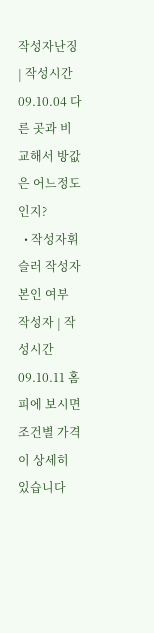작성자난징 | 작성시간 09.10.04 다른 곳과 비교해서 방값은 어느정도 인지?
  • 작성자휘슬러 작성자 본인 여부 작성자 | 작성시간 09.10.11 홈피에 보시면 조건별 가격이 상세히 있습니다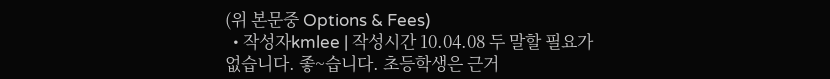(위 본문중 Options & Fees)
  • 작성자kmlee | 작성시간 10.04.08 두 말할 필요가 없습니다. 좋~습니다. 초등학생은 근거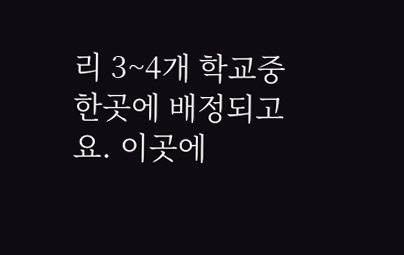리 3~4개 학교중 한곳에 배정되고요. 이곳에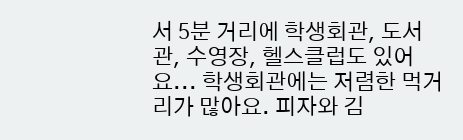서 5분 거리에 학생회관, 도서관, 수영장, 헬스클럽도 있어요... 학생회관에는 저렴한 먹거리가 많아요. 피자와 김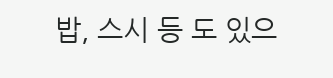밥, 스시 등 도 있으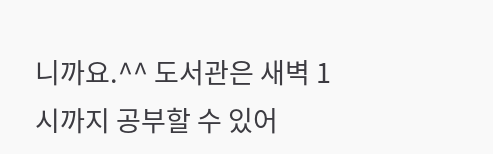니까요.^^ 도서관은 새벽 1시까지 공부할 수 있어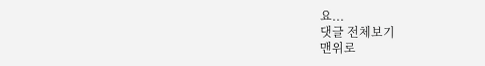요...
댓글 전체보기
맨위로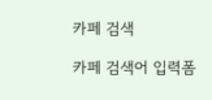카페 검색

카페 검색어 입력폼